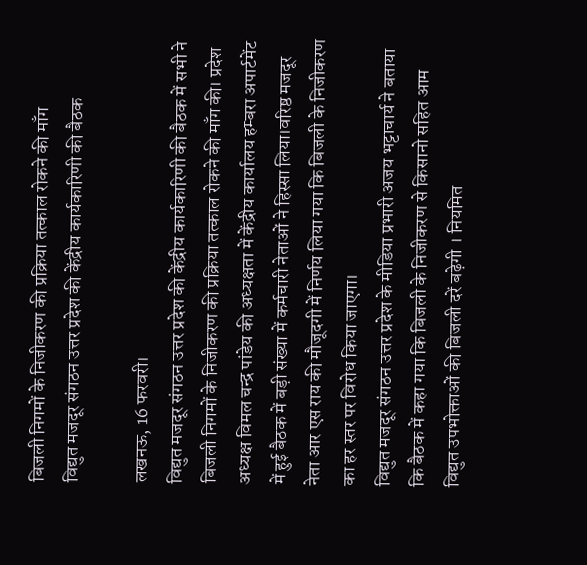बिजली निगमों के निजीकरण की प्रक्रिया तत्काल रोकने की माँग
विद्युत मजदूर संगठन उत्तर प्रदेश की केंद्रीय कार्यकारिणी की बैठक

लखनऊ, 16 फरवरी।
विद्युत मजदूर संगठन उत्तर प्रदेश की केंद्रीय कार्यकारिणी की बैठक में सभी ने बिजली निगमों के निजीकरण की प्रक्रिया तत्काल रोकने की माँग की। प्रदेश अध्यक्ष विमल चन्द्र पांडेय की अध्यक्षता में केंद्रीय कार्यालय हम्बरा अपार्टमेंट में हुई बैठक में बड़ी संख्या में कर्मचारी नेताओं ने हिस्सा लिया।वरिष्ठ मजदूर नेता आर एस राय की मौजूदगी में निर्णय लिया गया कि बिजली के निजीकरण का हर स्तर पर विरोध किया जाएगा।
विद्युत मजदूर संगठन उत्तर प्रदेश के मीडिया प्रभारी अजय भट्टाचार्य ने बताया कि बैठक में कहा गया कि बिजली के निजीकरण से किसानो सहित आम विद्युत उपभोक्ताओं की बिजली दरें बढ़ेगी । नियमित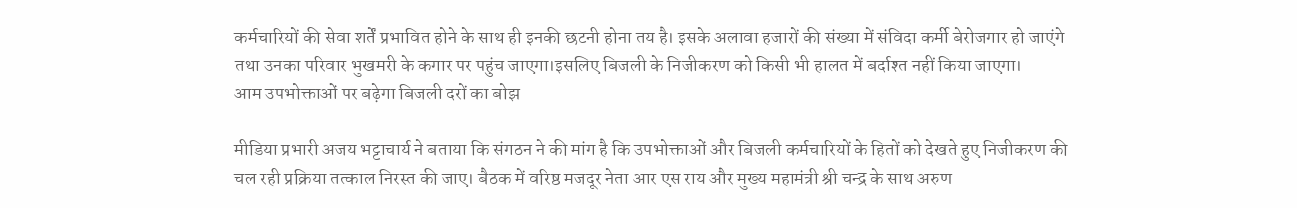कर्मचारियों की सेवा शर्तें प्रभावित होने के साथ ही इनकी छटनी होना तय है। इसके अलावा हजारों की संख्या में संविदा कर्मी बेरोजगार हो जाएंगे तथा उनका परिवार भुखमरी के कगार पर पहुंच जाएगा।इसलिए बिजली के निजीकरण को किसी भी हालत में बर्दाश्त नहीं किया जाएगा।
आम उपभोक्ताओं पर बढ़ेगा बिजली दरों का बोझ

मीडिया प्रभारी अजय भट्टाचार्य ने बताया कि संगठन ने की मांग है कि उपभोक्ताओं और बिजली कर्मचारियों के हितों को देखते हुए निजीकरण की चल रही प्रक्रिया तत्काल निरस्त की जाए। बैठक में वरिष्ठ मजदूर नेता आर एस राय और मुख्य महामंत्री श्री चन्द्र के साथ अरुण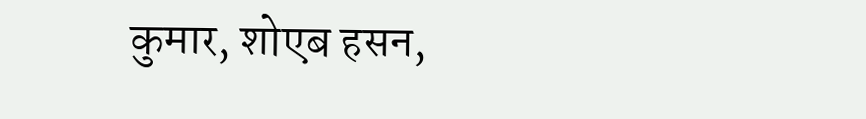कुमार, शोएब हसन,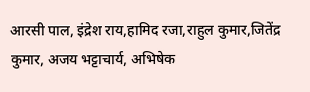आरसी पाल, इंद्रेश राय,हामिद रजा,राहुल कुमार,जितेंद्र कुमार, अजय भट्टाचार्य, अभिषेक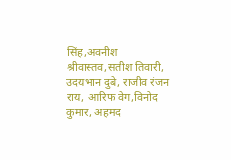सिंह,अवनीश श्रीवास्तव,सतीश तिवारी, उदयभान दुबे, राजीव रंजन राय, आरिफ वेग,विनोद कुमार, अहमद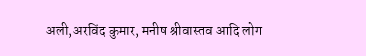अली,अरविंद कुमार, मनीष श्रीवास्तव आदि लोग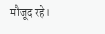मौजूद रहे।